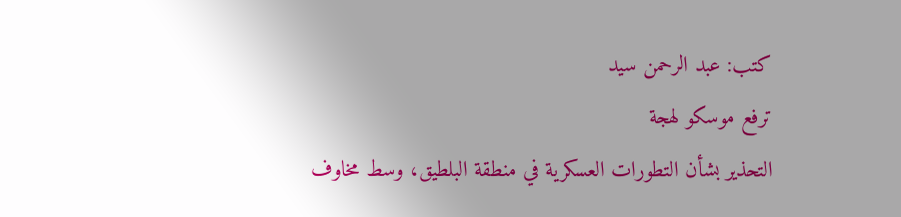كتب: عبد الرحمن سيد
ترفع موسكو لهجة
التحذير بشأن التطورات العسكرية في منطقة البلطيق، وسط مخاوف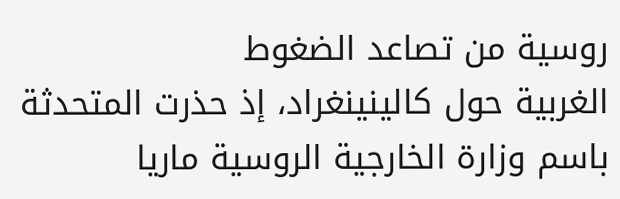روسية من تصاعد الضغوط
الغربية حول كالينينغراد، إذ حذرت المتحدثة باسم وزارة الخارجية الروسية ماريا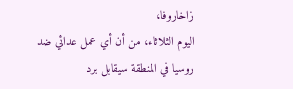زاخاروفا،
اليوم الثلاثاء، من أن أي عمل عدائي ضد روسيا في المنطقة سيقابل برد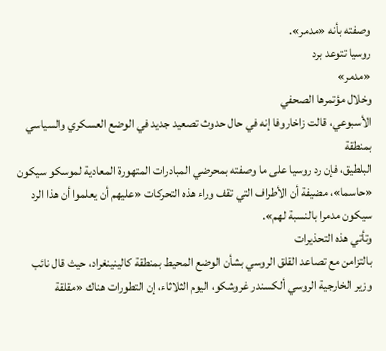وصفته بأنه «مدمر».
روسيا تتوعد برد
«مدمر»
وخلال مؤتمرها الصحفي
الأسبوعي، قالت زاخاروفا إنه في حال حدوث تصعيد جديد في الوضع العسكري والسياسي بمنطقة
البلطيق، فإن رد روسيا على ما وصفته بمحرضي المبادرات المتهورة المعادية لموسكو سيكون
«حاسما»، مضيفة أن الأطراف التي تقف وراء هذه التحركات «عليهم أن يعلموا أن هذا الرد
سيكون مدمرا بالنسبة لهم».
وتأتي هذه التحذيرات
بالتزامن مع تصاعد القلق الروسي بشأن الوضع المحيط بمنطقة كالينينغراد، حيث قال نائب
وزير الخارجية الروسي ألكسندر غروشكو، اليوم الثلاثاء، إن التطورات هناك «مقلقة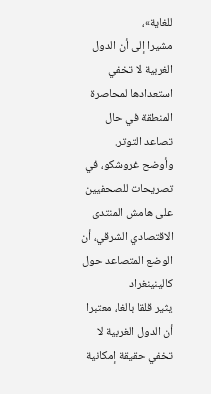للغاية»،
مشيرا إلى أن الدول الغربية لا تخفي استعدادها لمحاصرة المنطقة في حال تصاعد التوتر.
وأوضح غروشكو، في
تصريحات للصحفيين على هامش المنتدى الاقتصادي الشرقي، أن الوضع المتصاعد حول كالينينغراد
يثير قلقا بالغا، معتبرا أن الدول الغربية لا تخفي حقيقة إمكانية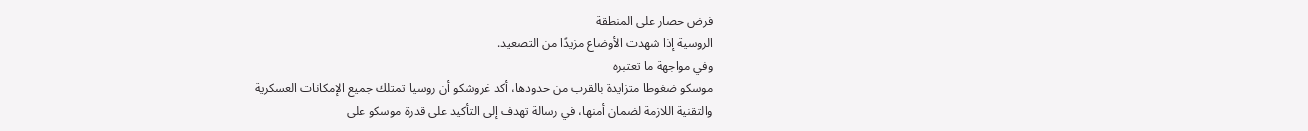فرض حصار على المنطقة
الروسية إذا شهدت الأوضاع مزيدًا من التصعيد.
وفي مواجهة ما تعتبره
موسكو ضغوطا متزايدة بالقرب من حدودها، أكد غروشكو أن روسيا تمتلك جميع الإمكانات العسكرية
والتقنية اللازمة لضمان أمنها، في رسالة تهدف إلى التأكيد على قدرة موسكو على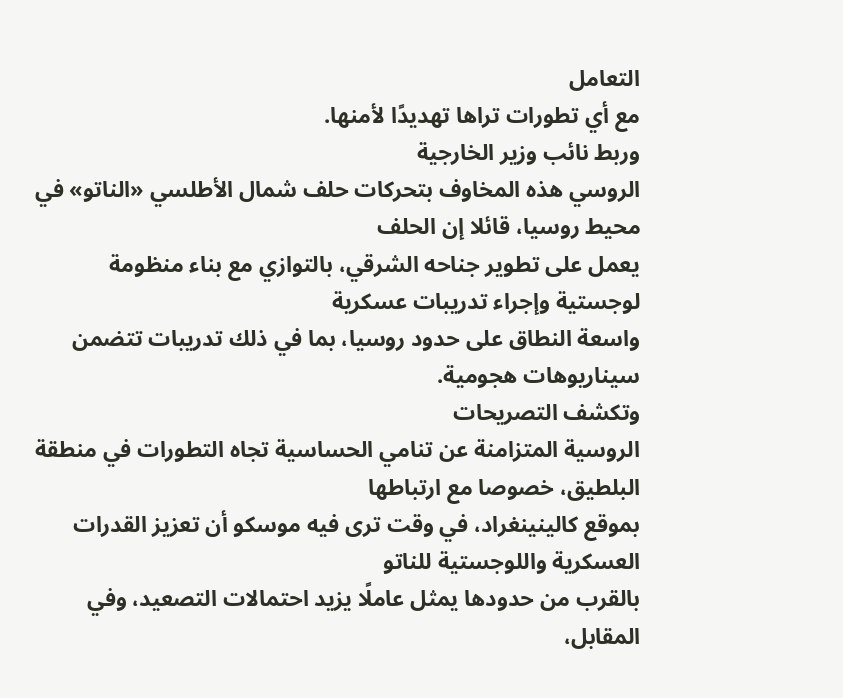التعامل
مع أي تطورات تراها تهديدًا لأمنها.
وربط نائب وزير الخارجية
الروسي هذه المخاوف بتحركات حلف شمال الأطلسي «الناتو» في محيط روسيا، قائلا إن الحلف
يعمل على تطوير جناحه الشرقي، بالتوازي مع بناء منظومة لوجستية وإجراء تدريبات عسكرية
واسعة النطاق على حدود روسيا، بما في ذلك تدريبات تتضمن سيناريوهات هجومية.
وتكشف التصريحات
الروسية المتزامنة عن تنامي الحساسية تجاه التطورات في منطقة البلطيق، خصوصا مع ارتباطها
بموقع كالينينغراد، في وقت ترى فيه موسكو أن تعزيز القدرات العسكرية واللوجستية للناتو
بالقرب من حدودها يمثل عاملًا يزيد احتمالات التصعيد، وفي المقابل،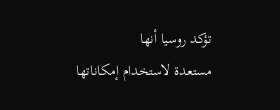تؤكد روسيا أنها
مستعدة لاستخدام إمكاناتها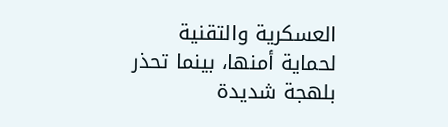العسكرية والتقنية لحماية أمنها، بينما تحذر بلهجة شديدة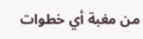من مغبة أي خطوات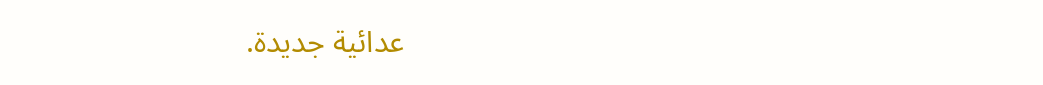عدائية جديدة.